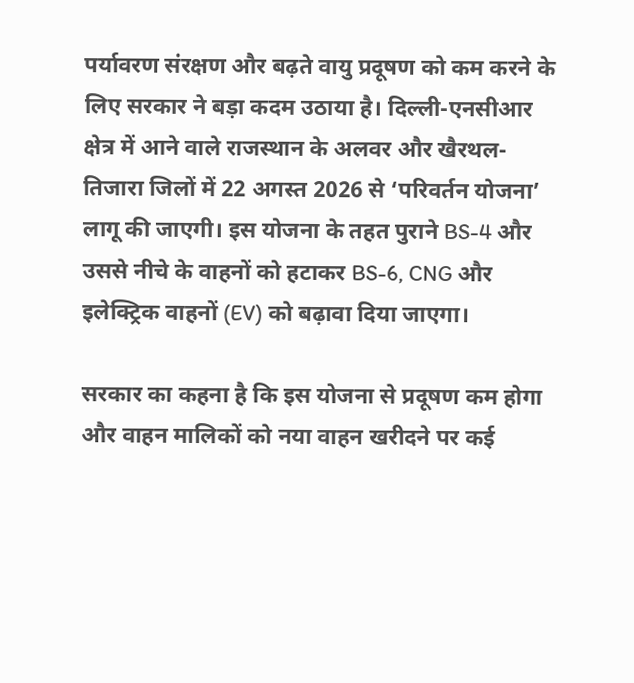पर्यावरण संरक्षण और बढ़ते वायु प्रदूषण को कम करने के लिए सरकार ने बड़ा कदम उठाया है। दिल्ली-एनसीआर क्षेत्र में आने वाले राजस्थान के अलवर और खैरथल-तिजारा जिलों में 22 अगस्त 2026 से ‘परिवर्तन योजना’ लागू की जाएगी। इस योजना के तहत पुराने BS-4 और उससे नीचे के वाहनों को हटाकर BS-6, CNG और इलेक्ट्रिक वाहनों (EV) को बढ़ावा दिया जाएगा।

सरकार का कहना है कि इस योजना से प्रदूषण कम होगा और वाहन मालिकों को नया वाहन खरीदने पर कई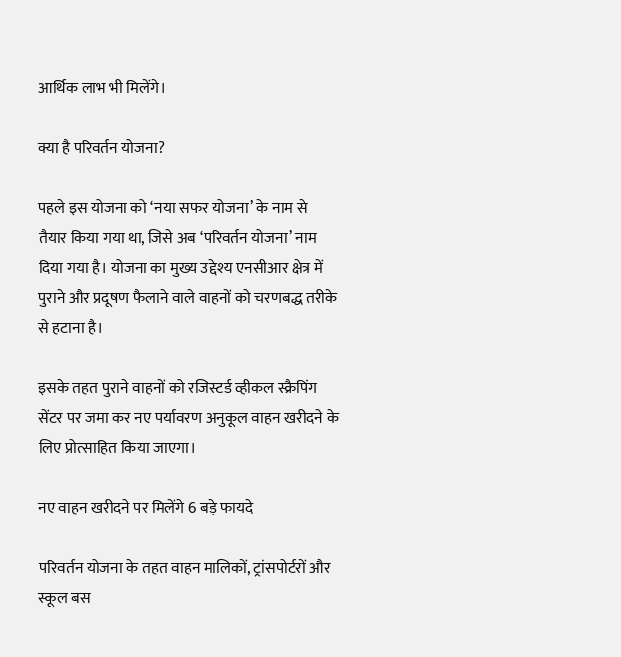आर्थिक लाभ भी मिलेंगे।

क्या है परिवर्तन योजना?

पहले इस योजना को ‘नया सफर योजना’ के नाम से तैयार किया गया था, जिसे अब ‘परिवर्तन योजना’ नाम दिया गया है। योजना का मुख्य उद्देश्य एनसीआर क्षेत्र में पुराने और प्रदूषण फैलाने वाले वाहनों को चरणबद्ध तरीके से हटाना है।

इसके तहत पुराने वाहनों को रजिस्टर्ड व्हीकल स्क्रैपिंग सेंटर पर जमा कर नए पर्यावरण अनुकूल वाहन खरीदने के लिए प्रोत्साहित किया जाएगा।

नए वाहन खरीदने पर मिलेंगे 6 बड़े फायदे

परिवर्तन योजना के तहत वाहन मालिकों, ट्रांसपोर्टरों और स्कूल बस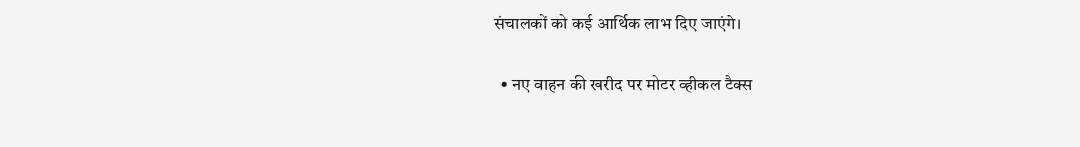संचालकों को कई आर्थिक लाभ दिए जाएंगे।

  • नए वाहन की खरीद पर मोटर व्हीकल टैक्स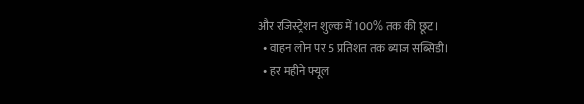और रजिस्ट्रेशन शुल्क में 100% तक की छूट।
  • वाहन लोन पर 5 प्रतिशत तक ब्याज सब्सिडी।
  • हर महीने फ्यूल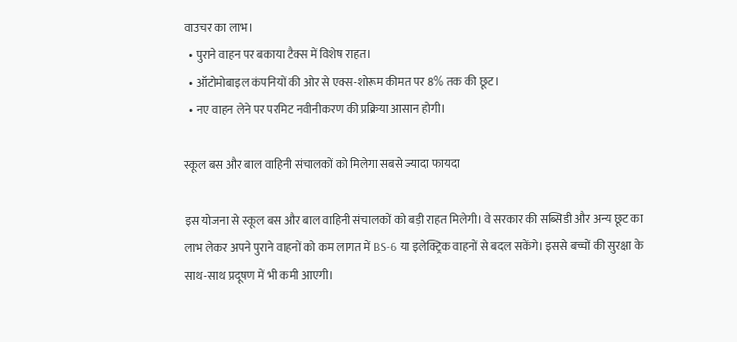वाउचर का लाभ।
  • पुराने वाहन पर बकाया टैक्स में विशेष राहत।
  • ऑटोमोबाइल कंपनियों की ओर से एक्स-शोरूम कीमत पर 8% तक की छूट।
  • नए वाहन लेने पर परमिट नवीनीकरण की प्रक्रिया आसान होगी।

स्कूल बस और बाल वाहिनी संचालकों को मिलेगा सबसे ज्यादा फायदा

इस योजना से स्कूल बस और बाल वाहिनी संचालकों को बड़ी राहत मिलेगी। वे सरकार की सब्सिडी और अन्य छूट का लाभ लेकर अपने पुराने वाहनों को कम लागत में BS-6 या इलेक्ट्रिक वाहनों से बदल सकेंगे। इससे बच्चों की सुरक्षा के साथ-साथ प्रदूषण में भी कमी आएगी।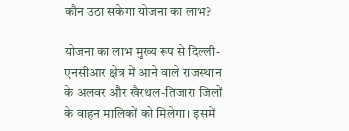कौन उठा सकेगा योजना का लाभ?

योजना का लाभ मुख्य रूप से दिल्ली-एनसीआर क्षेत्र में आने वाले राजस्थान के अलवर और खैरथल-तिजारा जिलों के वाहन मालिकों को मिलेगा। इसमें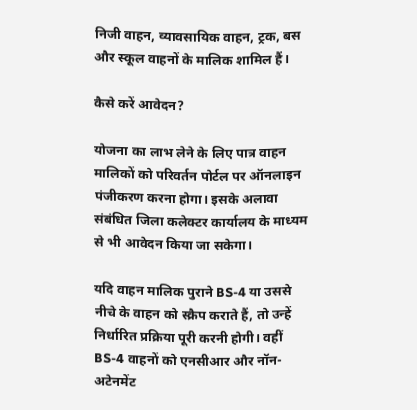निजी वाहन, व्यावसायिक वाहन, ट्रक, बस और स्कूल वाहनों के मालिक शामिल हैं।

कैसे करें आवेदन?

योजना का लाभ लेने के लिए पात्र वाहन मालिकों को परिवर्तन पोर्टल पर ऑनलाइन पंजीकरण करना होगा। इसके अलावा संबंधित जिला कलेक्टर कार्यालय के माध्यम से भी आवेदन किया जा सकेगा।

यदि वाहन मालिक पुराने BS-4 या उससे नीचे के वाहन को स्क्रैप कराते हैं, तो उन्हें निर्धारित प्रक्रिया पूरी करनी होगी। वहीं BS-4 वाहनों को एनसीआर और नॉन-अटेनमेंट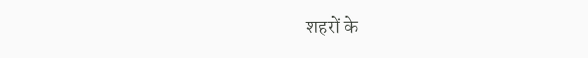शहरों के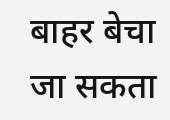बाहर बेचा जा सकता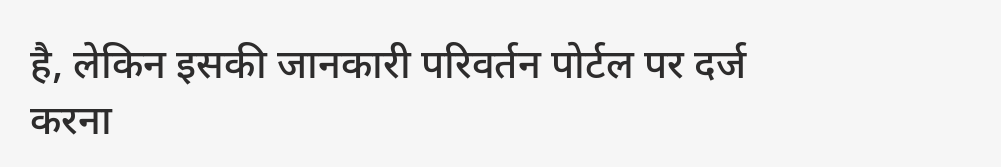है, लेकिन इसकी जानकारी परिवर्तन पोर्टल पर दर्ज करना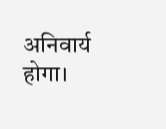अनिवार्य होगा।